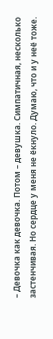– Девочка как девочка. Потом – девушка. Симпатичная, несколько застенчивая. Но сердце у меня не ёкнуло. Думаю, что и у неё тоже.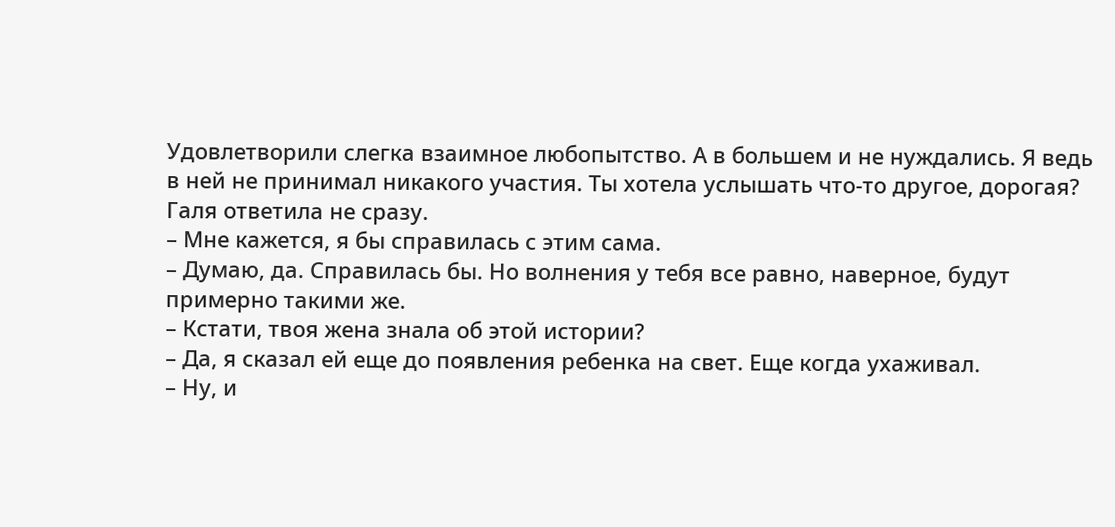Удовлетворили слегка взаимное любопытство. А в большем и не нуждались. Я ведь в ней не принимал никакого участия. Ты хотела услышать что-то другое, дорогая?
Галя ответила не сразу.
– Мне кажется, я бы справилась с этим сама.
– Думаю, да. Справилась бы. Но волнения у тебя все равно, наверное, будут примерно такими же.
– Кстати, твоя жена знала об этой истории?
– Да, я сказал ей еще до появления ребенка на свет. Еще когда ухаживал.
– Ну, и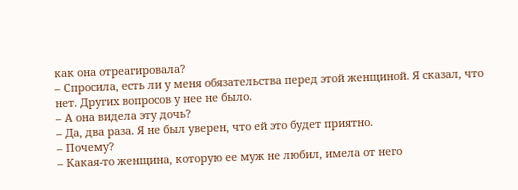как она отреагировала?
– Спросила, есть ли у меня обязательства перед этой женщиной. Я сказал, что нет. Других вопросов у нее не было.
– А она видела эту дочь?
– Да, два раза. Я не был уверен, что ей это будет приятно.
– Почему?
– Какая-то женщина, которую ее муж не любил, имела от него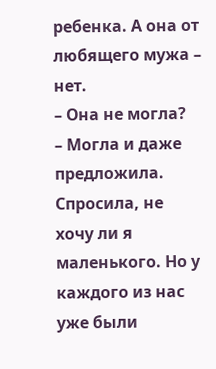ребенка. А она от любящего мужа – нет.
– Она не могла?
– Могла и даже предложила. Спросила, не хочу ли я маленького. Но у каждого из нас уже были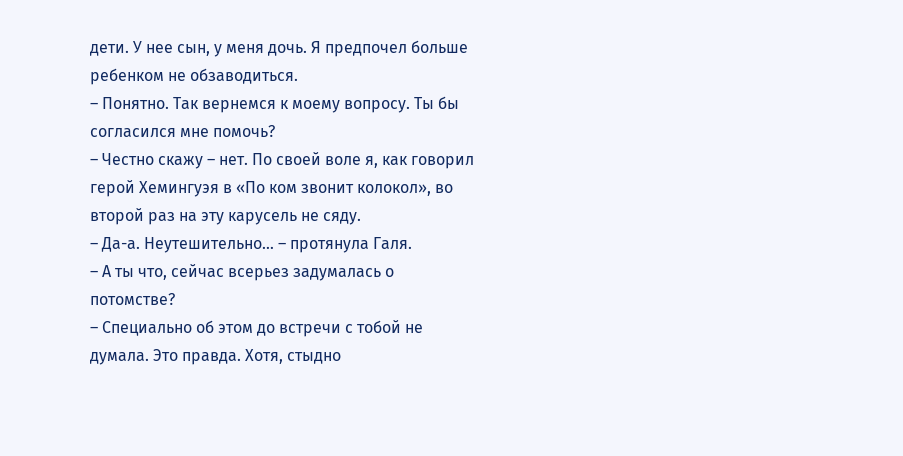дети. У нее сын, у меня дочь. Я предпочел больше ребенком не обзаводиться.
– Понятно. Так вернемся к моему вопросу. Ты бы согласился мне помочь?
– Честно скажу – нет. По своей воле я, как говорил герой Хемингуэя в «По ком звонит колокол», во второй раз на эту карусель не сяду.
– Да-а. Неутешительно… – протянула Галя.
– А ты что, сейчас всерьез задумалась о потомстве?
– Специально об этом до встречи с тобой не думала. Это правда. Хотя, стыдно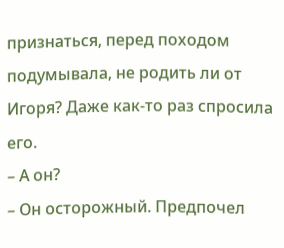признаться, перед походом подумывала, не родить ли от Игоря? Даже как-то раз спросила его.
– А он?
– Он осторожный. Предпочел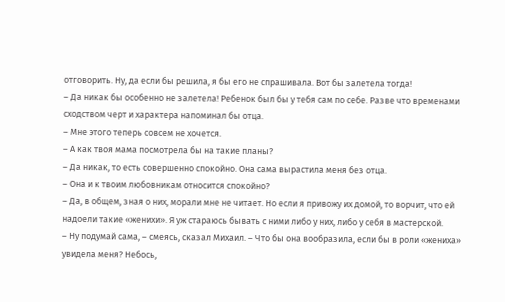отговорить. Ну, да если бы решила, я бы его не спрашивала. Вот бы залетела тогда!
– Да никак бы особенно не залетела! Ребенок был бы у тебя сам по себе. Разве что временами сходством черт и характера напоминал бы отца.
– Мне этого теперь совсем не хочется.
– А как твоя мама посмотрела бы на такие планы?
– Да никак, то есть совершенно спокойно. Она сама вырастила меня без отца.
– Она и к твоим любовникам относится спокойно?
– Да, в общем, зная о них, морали мне не читает. Но если я привожу их домой, то ворчит, что ей надоели такие «женихи». Я уж стараюсь бывать с ними либо у них, либо у себя в мастерской.
– Ну подумай сама, – смеясь, сказал Михаил. – Что бы она вообразила, если бы в роли «жениха» увидела меня? Небось,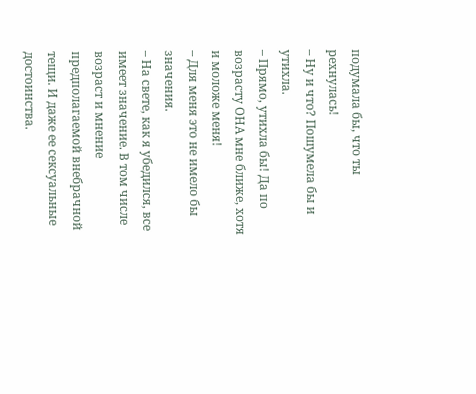подумала бы, что ты рехнулась!
– Ну и что? Пошумела бы и утихла.
– Прямо, утихла бы! Да по возрасту ОНА мне ближе, хотя и моложе меня!
– Для меня это не имело бы значения.
– На свете, как я убедился, все имеет значение. В том числе возраст и мнение предполагаемой внебрачной тещи. И даже ее сексуальные достоинства.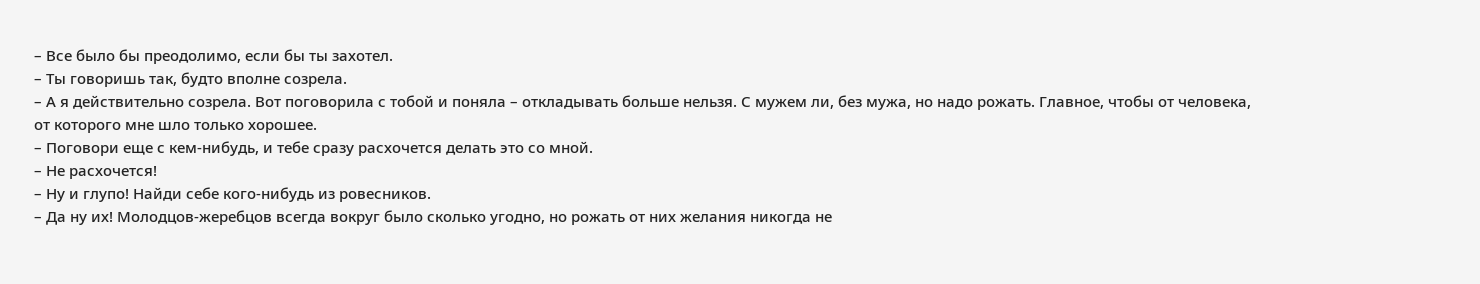– Все было бы преодолимо, если бы ты захотел.
– Ты говоришь так, будто вполне созрела.
– А я действительно созрела. Вот поговорила с тобой и поняла – откладывать больше нельзя. С мужем ли, без мужа, но надо рожать. Главное, чтобы от человека, от которого мне шло только хорошее.
– Поговори еще с кем-нибудь, и тебе сразу расхочется делать это со мной.
– Не расхочется!
– Ну и глупо! Найди себе кого-нибудь из ровесников.
– Да ну их! Молодцов-жеребцов всегда вокруг было сколько угодно, но рожать от них желания никогда не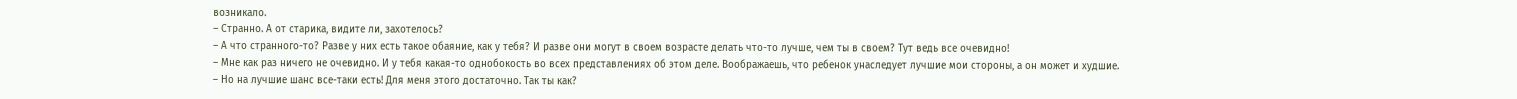возникало.
– Странно. А от старика, видите ли, захотелось?
– А что странного-то? Разве у них есть такое обаяние, как у тебя? И разве они могут в своем возрасте делать что-то лучше, чем ты в своем? Тут ведь все очевидно!
– Мне как раз ничего не очевидно. И у тебя какая-то однобокость во всех представлениях об этом деле. Воображаешь, что ребенок унаследует лучшие мои стороны, а он может и худшие.
– Но на лучшие шанс все-таки есть! Для меня этого достаточно. Так ты как?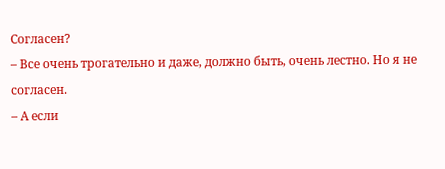Согласен?
– Все очень трогательно и даже, должно быть, очень лестно. Но я не согласен.
– А если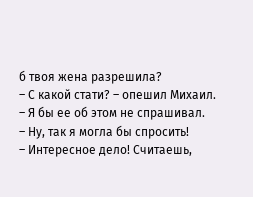б твоя жена разрешила?
– С какой стати? – опешил Михаил. – Я бы ее об этом не спрашивал.
– Ну, так я могла бы спросить!
– Интересное дело! Считаешь,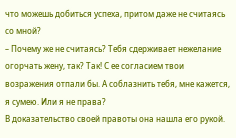что можешь добиться успеха, притом даже не считаясь со мной?
– Почему же не считаясь? Тебя сдерживает нежелание огорчать жену, так? Так! С ее согласием твои возражения отпали бы. А соблазнить тебя, мне кажется, я сумею. Или я не права?
В доказательство своей правоты она нашла его рукой.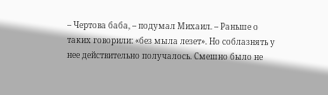– Чертова баба, – подумал Михаил. – Раньше о таких говорили: «без мыла лезет». Но соблазнять у нее действительно получалось. Смешно было не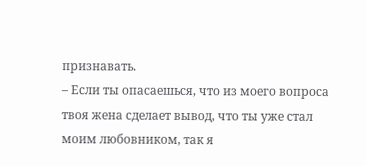признавать.
– Если ты опасаешься, что из моего вопроса твоя жена сделает вывод, что ты уже стал моим любовником, так я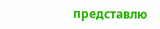представлю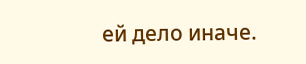ей дело иначе.